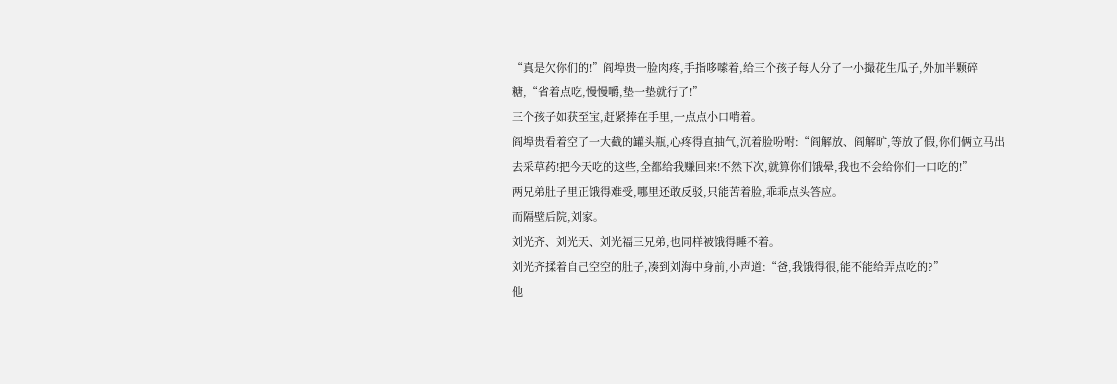“真是欠你们的!”阎埠贵一脸肉疼,手指哆嗦着,给三个孩子每人分了一小撮花生瓜子,外加半颗碎糖,“省着点吃,慢慢嚼,垫一垫就行了!”
三个孩子如获至宝,赶紧捧在手里,一点点小口啃着。
阎埠贵看着空了一大截的罐头瓶,心疼得直抽气,沉着脸吩咐:“阎解放、阎解旷,等放了假,你们俩立马出去采草药!把今天吃的这些,全都给我赚回来!不然下次,就算你们饿晕,我也不会给你们一口吃的!”
两兄弟肚子里正饿得难受,哪里还敢反驳,只能苦着脸,乖乖点头答应。
而隔壁后院,刘家。
刘光齐、刘光天、刘光福三兄弟,也同样被饿得睡不着。
刘光齐揉着自己空空的肚子,凑到刘海中身前,小声道:“爸,我饿得很,能不能给弄点吃的?”
他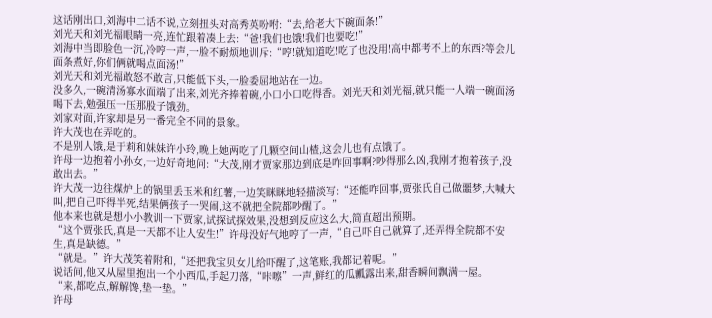这话刚出口,刘海中二话不说,立刻扭头对高秀英吩咐:“去,给老大下碗面条!”
刘光天和刘光福眼睛一亮,连忙跟着凑上去:“爸!我们也饿!我们也要吃!”
刘海中当即脸色一沉,冷哼一声,一脸不耐烦地训斥:“哼!就知道吃!吃了也没用!高中都考不上的东西?等会儿面条煮好,你们俩就喝点面汤!”
刘光天和刘光福敢怒不敢言,只能低下头,一脸委屈地站在一边。
没多久,一碗清汤寡水面端了出来,刘光齐捧着碗,小口小口吃得香。刘光天和刘光福,就只能一人端一碗面汤喝下去,勉强压一压那股子饿劲。
刘家对面,许家却是另一番完全不同的景象。
许大茂也在弄吃的。
不是别人饿,是于莉和妹妹许小玲,晚上她两吃了几颗空间山楂,这会儿也有点饿了。
许母一边抱着小孙女,一边好奇地问:“大茂,刚才贾家那边到底是咋回事啊?吵得那么凶,我刚才抱着孩子,没敢出去。”
许大茂一边往煤炉上的锅里丢玉米和红薯,一边笑眯眯地轻描淡写:“还能咋回事,贾张氏自己做噩梦,大喊大叫,把自己吓得半死,结果俩孩子一哭闹,这不就把全院都吵醒了。”
他本来也就是想小小教训一下贾家,试探试探效果,没想到反应这么大,简直超出预期。
“这个贾张氏,真是一天都不让人安生!”许母没好气地哼了一声,“自己吓自己就算了,还弄得全院都不安生,真是缺德。”
“就是。”许大茂笑着附和,“还把我宝贝女儿给吓醒了,这笔账,我都记着呢。”
说话间,他又从屋里抱出一个小西瓜,手起刀落,“咔嚓”一声,鲜红的瓜瓤露出来,甜香瞬间飘满一屋。
“来,都吃点,解解馋,垫一垫。”
许母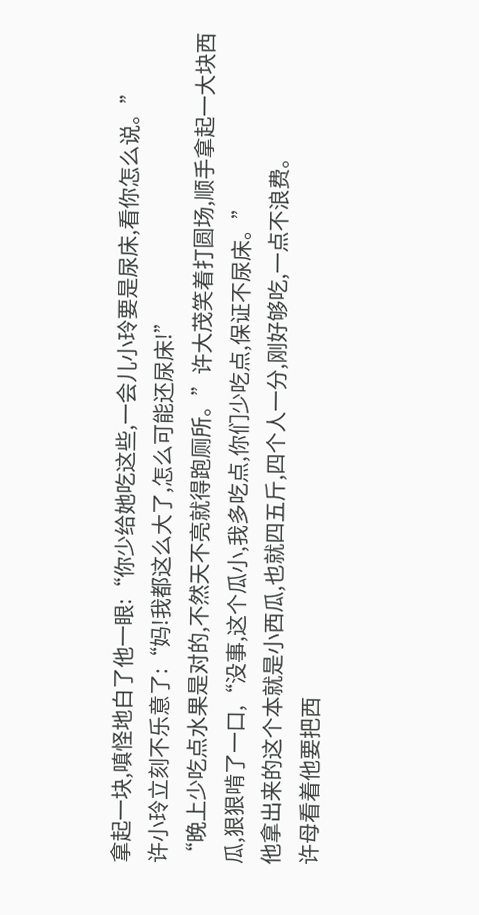拿起一块,嗔怪地白了他一眼:“你少给她吃这些,一会儿小玲要是尿床,看你怎么说。”
许小玲立刻不乐意了:“妈!我都这么大了,怎么可能还尿床!”
“晚上少吃点水果是对的,不然天不亮就得跑厕所。”许大茂笑着打圆场,顺手拿起一大块西瓜,狠狠啃了一口,“没事,这个瓜小,我多吃点,你们少吃点,保证不尿床。”
他拿出来的这个本就是小西瓜,也就四五斤,四个人一分,刚好够吃,一点不浪费。
许母看着他要把西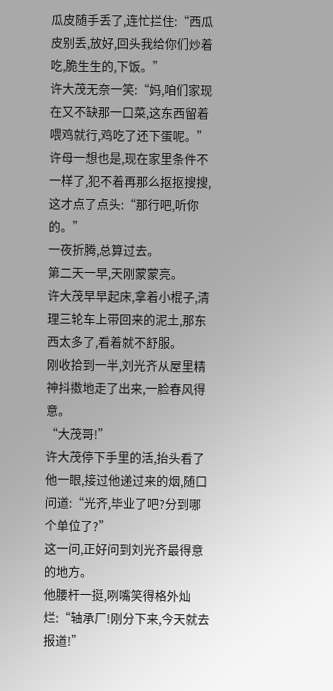瓜皮随手丢了,连忙拦住:“西瓜皮别丢,放好,回头我给你们炒着吃,脆生生的,下饭。”
许大茂无奈一笑:“妈,咱们家现在又不缺那一口菜,这东西留着喂鸡就行,鸡吃了还下蛋呢。”
许母一想也是,现在家里条件不一样了,犯不着再那么抠抠搜搜,这才点了点头:“那行吧,听你的。”
一夜折腾,总算过去。
第二天一早,天刚蒙蒙亮。
许大茂早早起床,拿着小棍子,清理三轮车上带回来的泥土,那东西太多了,看着就不舒服。
刚收拾到一半,刘光齐从屋里精神抖擞地走了出来,一脸春风得意。
“大茂哥!”
许大茂停下手里的活,抬头看了他一眼,接过他递过来的烟,随口问道:“光齐,毕业了吧?分到哪个单位了?”
这一问,正好问到刘光齐最得意的地方。
他腰杆一挺,咧嘴笑得格外灿烂:“轴承厂!刚分下来,今天就去报道!”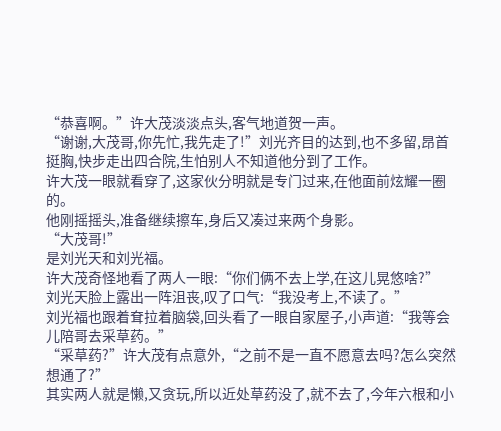“恭喜啊。”许大茂淡淡点头,客气地道贺一声。
“谢谢,大茂哥,你先忙,我先走了!”刘光齐目的达到,也不多留,昂首挺胸,快步走出四合院,生怕别人不知道他分到了工作。
许大茂一眼就看穿了,这家伙分明就是专门过来,在他面前炫耀一圈的。
他刚摇摇头,准备继续擦车,身后又凑过来两个身影。
“大茂哥!”
是刘光天和刘光福。
许大茂奇怪地看了两人一眼:“你们俩不去上学,在这儿晃悠啥?”
刘光天脸上露出一阵沮丧,叹了口气:“我没考上,不读了。”
刘光福也跟着耷拉着脑袋,回头看了一眼自家屋子,小声道:“我等会儿陪哥去采草药。”
“采草药?”许大茂有点意外,“之前不是一直不愿意去吗?怎么突然想通了?”
其实两人就是懒,又贪玩,所以近处草药没了,就不去了,今年六根和小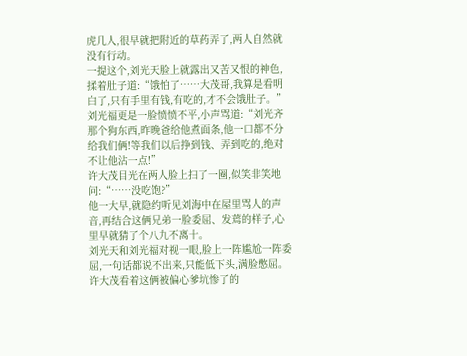虎几人,很早就把附近的草药弄了,两人自然就没有行动。
一提这个,刘光天脸上就露出又苦又恨的神色,揉着肚子道:“饿怕了……大茂哥,我算是看明白了,只有手里有钱,有吃的,才不会饿肚子。”
刘光福更是一脸愤愤不平,小声骂道:“刘光齐那个狗东西,昨晚爸给他煮面条,他一口都不分给我们俩!等我们以后挣到钱、弄到吃的,绝对不让他沾一点!”
许大茂目光在两人脸上扫了一圈,似笑非笑地问:“……没吃饱?”
他一大早,就隐约听见刘海中在屋里骂人的声音,再结合这俩兄弟一脸委屈、发蔫的样子,心里早就猜了个八九不离十。
刘光天和刘光福对视一眼,脸上一阵尴尬一阵委屈,一句话都说不出来,只能低下头,满脸憋屈。
许大茂看着这俩被偏心爹坑惨了的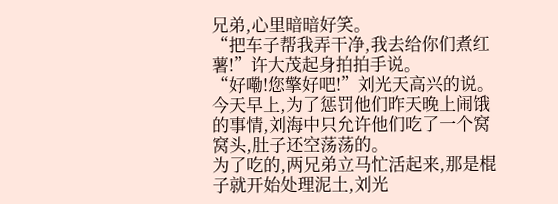兄弟,心里暗暗好笑。
“把车子帮我弄干净,我去给你们煮红薯!”许大茂起身拍拍手说。
“好嘞!您擎好吧!”刘光天高兴的说。
今天早上,为了惩罚他们昨天晚上闹饿的事情,刘海中只允许他们吃了一个窝窝头,肚子还空荡荡的。
为了吃的,两兄弟立马忙活起来,那是棍子就开始处理泥土,刘光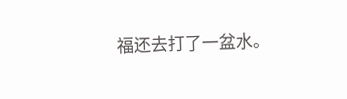福还去打了一盆水。